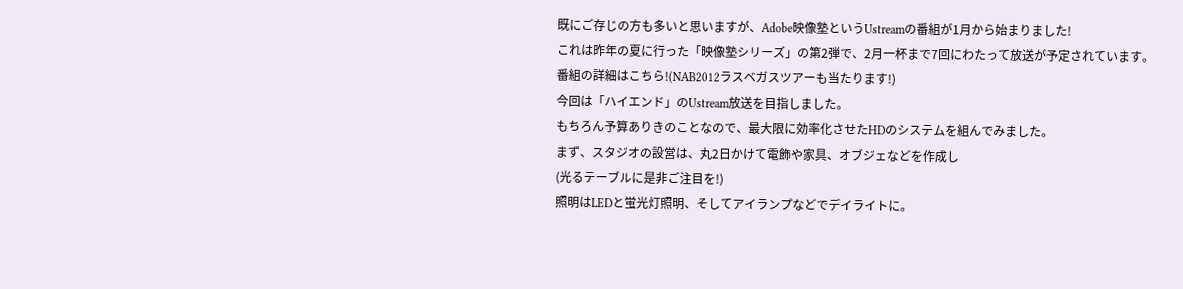既にご存じの方も多いと思いますが、Adobe映像塾というUstreamの番組が1月から始まりました!
これは昨年の夏に行った「映像塾シリーズ」の第2弾で、2月一杯まで7回にわたって放送が予定されています。
番組の詳細はこちら!(NAB2012ラスベガスツアーも当たります!)
今回は「ハイエンド」のUstream放送を目指しました。
もちろん予算ありきのことなので、最大限に効率化させたHDのシステムを組んでみました。
まず、スタジオの設営は、丸2日かけて電飾や家具、オブジェなどを作成し
(光るテーブルに是非ご注目を!)
照明はLEDと蛍光灯照明、そしてアイランプなどでデイライトに。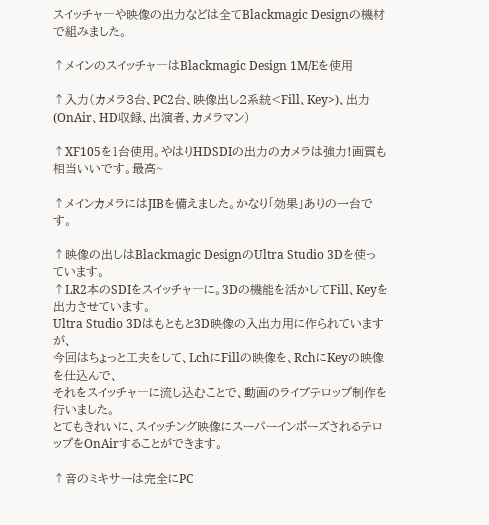スイッチャ―や映像の出力などは全てBlackmagic Designの機材で組みました。

↑メインのスイッチャ―はBlackmagic Design 1M/Eを使用

↑入力(カメラ3台、PC2台、映像出し2系統<Fill、Key>)、出力(OnAir、HD収録、出演者、カメラマン)

↑XF105を1台使用。やはりHDSDIの出力のカメラは強力!画質も相当いいです。最高~

↑メインカメラにはJIBを備えました。かなり「効果」ありの一台です。

↑映像の出しはBlackmagic DesignのUltra Studio 3Dを使っています。
↑LR2本のSDIをスイッチャ―に。3Dの機能を活かしてFill、Keyを出力させています。
Ultra Studio 3Dはもともと3D映像の入出力用に作られていますが、
今回はちょっと工夫をして、LchにFillの映像を、RchにKeyの映像を仕込んで、
それをスイッチャ―に流し込むことで、動画のライブテロップ制作を行いました。
とてもきれいに、スイッチング映像にスーパーインポーズされるテロップをOnAirすることができます。

↑音のミキサーは完全にPC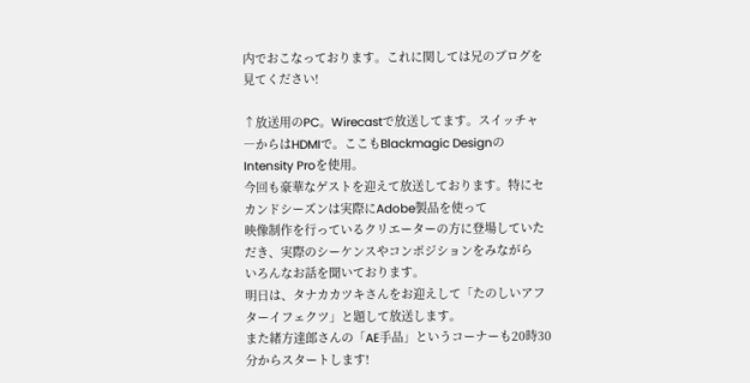内でおこなっております。これに関しては兄のブログを見てください!

↑放送用のPC。Wirecastで放送してます。スイッチャ―からはHDMIで。ここもBlackmagic DesignのIntensity Proを使用。
今回も豪華なゲストを迎えて放送しております。特にセカンドシーズンは実際にAdobe製品を使って
映像制作を行っているクリエーターの方に登場していただき、実際のシーケンスやコンポジションをみながら
いろんなお話を聞いております。
明日は、タナカカツキさんをお迎えして「たのしいアフターイフェクツ」と題して放送します。
また緒方達郎さんの「AE手品」というコーナーも20時30分からスタートします!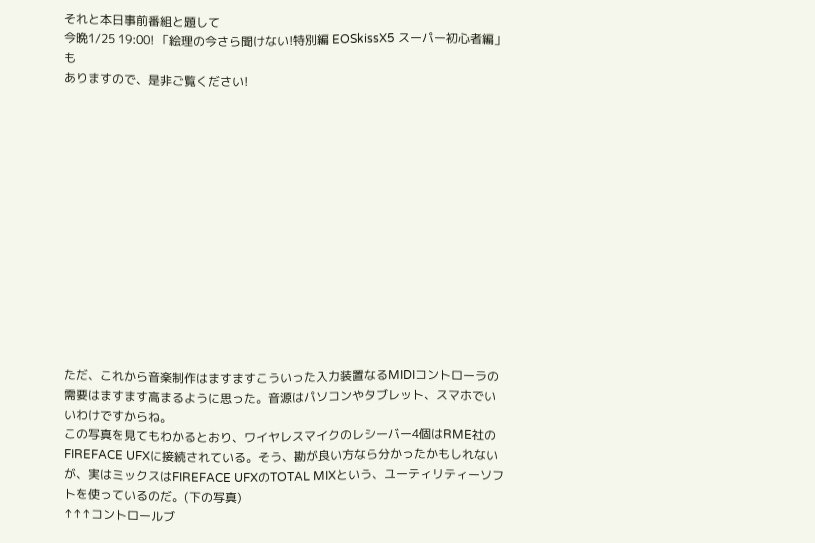それと本日事前番組と題して
今晩1/25 19:00! 「絵理の今さら聞けない!特別編 EOSkissX5 スーパー初心者編」も
ありますので、是非ご覧ください!














ただ、これから音楽制作はますますこういった入力装置なるMIDIコントローラの需要はますます高まるように思った。音源はパソコンやタブレット、スマホでいいわけですからね。
この写真を見てもわかるとおり、ワイヤレスマイクのレシーバー4個はRME社のFIREFACE UFXに接続されている。そう、勘が良い方なら分かったかもしれないが、実はミックスはFIREFACE UFXのTOTAL MIXという、ユーティリティーソフトを使っているのだ。(下の写真)
↑↑↑コントロールブ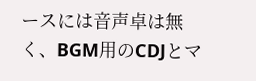ースには音声卓は無く、BGM用のCDJとマ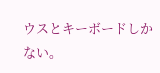ウスとキーボードしかない。